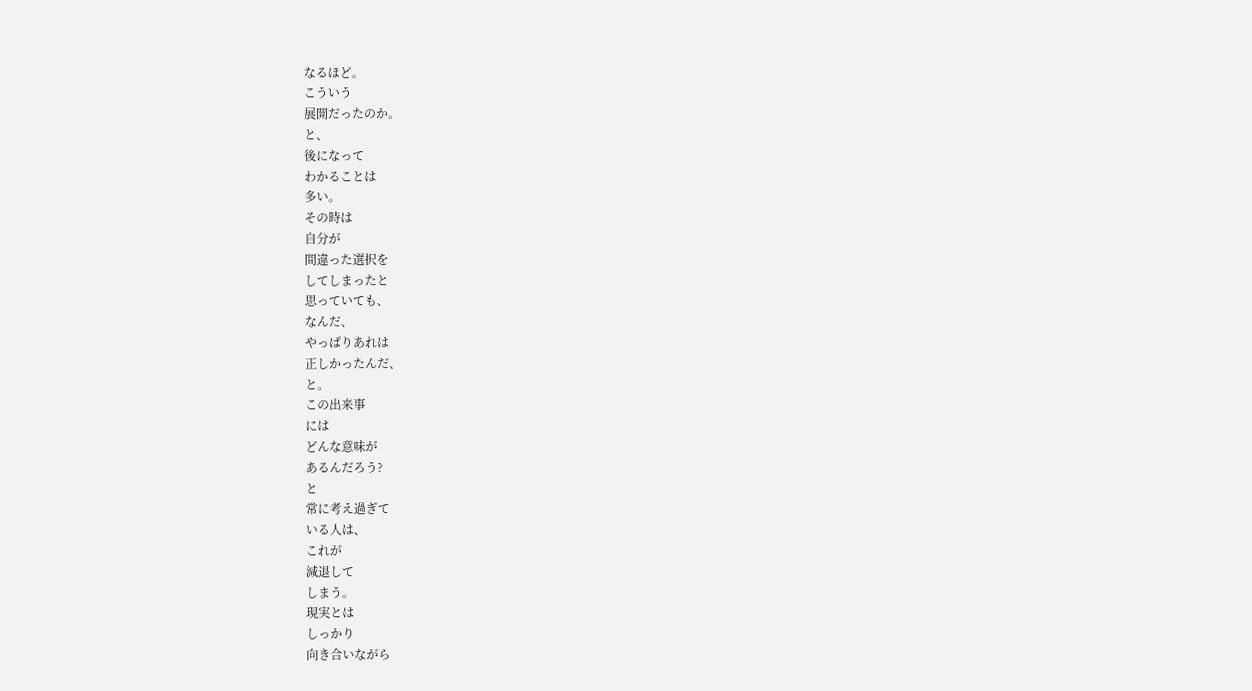なるほど。
こういう
展開だったのか。
と、
後になって
わかることは
多い。
その時は
自分が
間違った選択を
してしまったと
思っていても、
なんだ、
やっぱりあれは
正しかったんだ、
と。
この出来事
には
どんな意味が
あるんだろう?
と
常に考え過ぎて
いる人は、
これが
減退して
しまう。
現実とは
しっかり
向き合いながら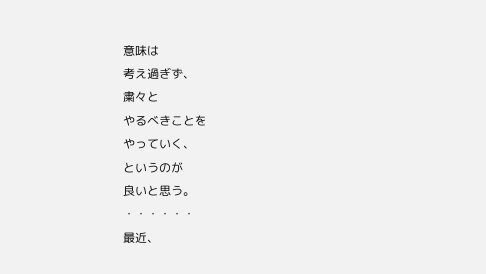意味は
考え過ぎず、
粛々と
やるべきことを
やっていく、
というのが
良いと思う。
・・・・・・
最近、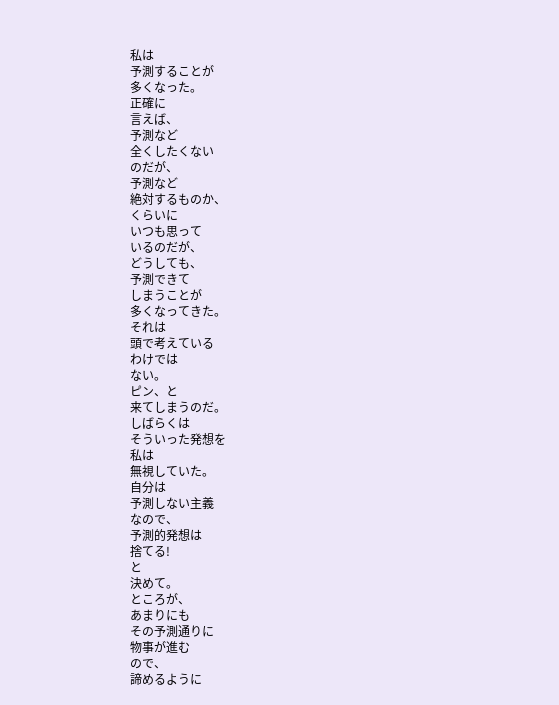私は
予測することが
多くなった。
正確に
言えば、
予測など
全くしたくない
のだが、
予測など
絶対するものか、
くらいに
いつも思って
いるのだが、
どうしても、
予測できて
しまうことが
多くなってきた。
それは
頭で考えている
わけでは
ない。
ピン、と
来てしまうのだ。
しばらくは
そういった発想を
私は
無視していた。
自分は
予測しない主義
なので、
予測的発想は
捨てる!
と
決めて。
ところが、
あまりにも
その予測通りに
物事が進む
ので、
諦めるように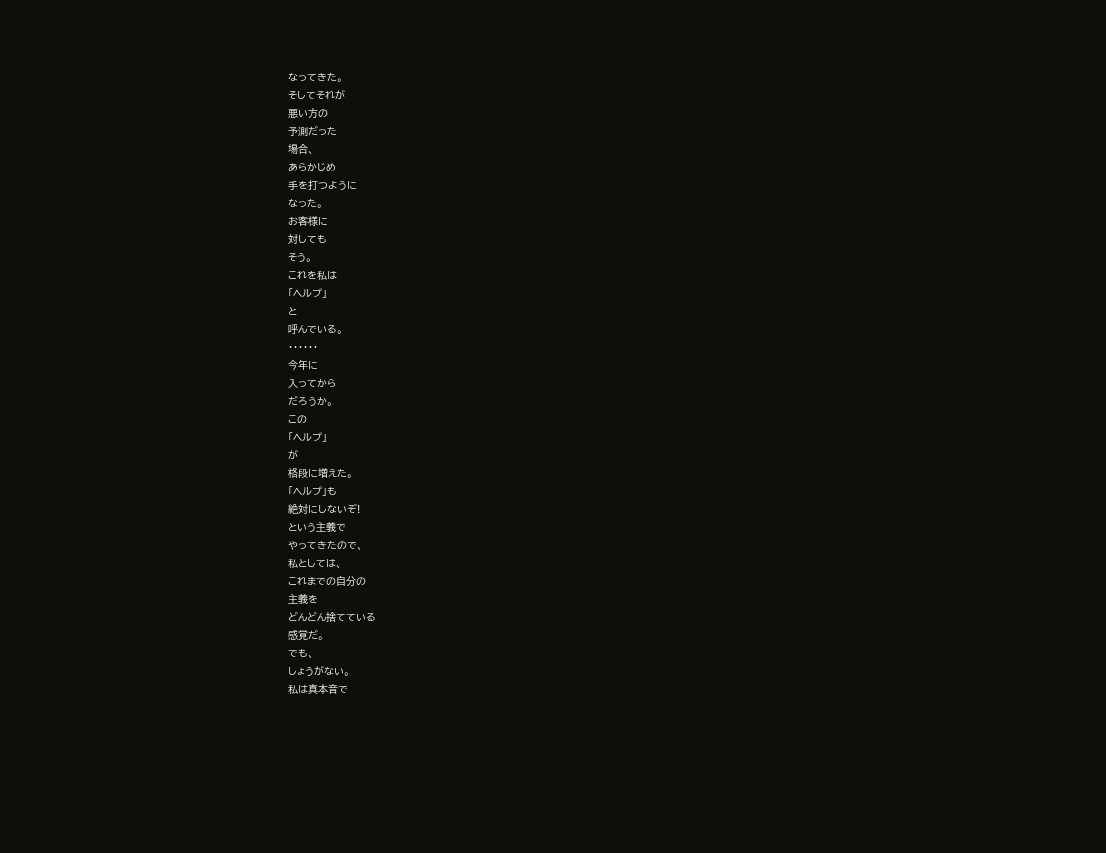なってきた。
そしてそれが
悪い方の
予測だった
場合、
あらかじめ
手を打つように
なった。
お客様に
対しても
そう。
これを私は
「ヘルプ」
と
呼んでいる。
・・・・・・
今年に
入ってから
だろうか。
この
「ヘルプ」
が
格段に増えた。
「ヘルプ」も
絶対にしないぞ!
という主義で
やってきたので、
私としては、
これまでの自分の
主義を
どんどん捨てている
感覚だ。
でも、
しょうがない。
私は真本音で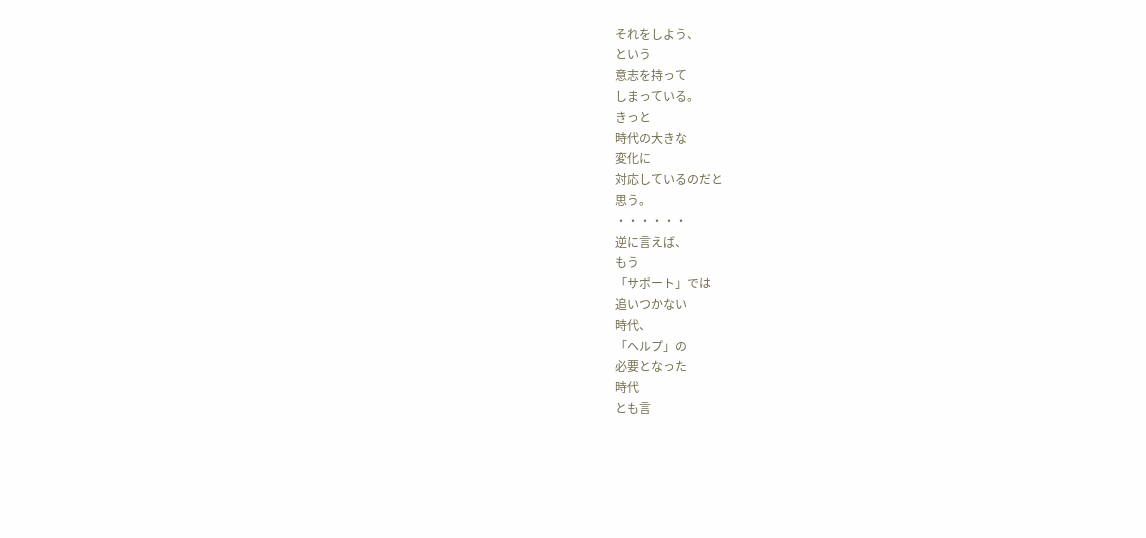それをしよう、
という
意志を持って
しまっている。
きっと
時代の大きな
変化に
対応しているのだと
思う。
・・・・・・
逆に言えば、
もう
「サポート」では
追いつかない
時代、
「ヘルプ」の
必要となった
時代
とも言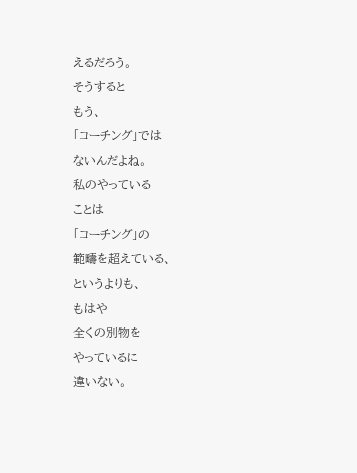えるだろう。
そうすると
もう、
「コーチング」では
ないんだよね。
私のやっている
ことは
「コーチング」の
範疇を超えている、
というよりも、
もはや
全くの別物を
やっているに
違いない。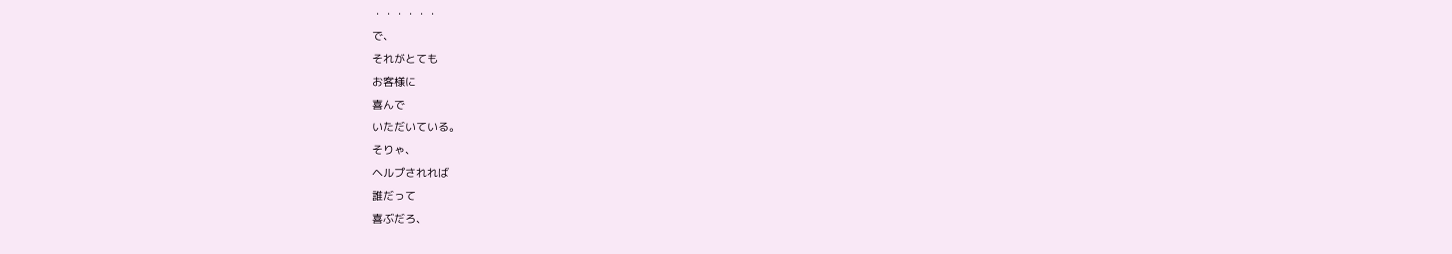・・・・・・
で、
それがとても
お客様に
喜んで
いただいている。
そりゃ、
ヘルプされれば
誰だって
喜ぶだろ、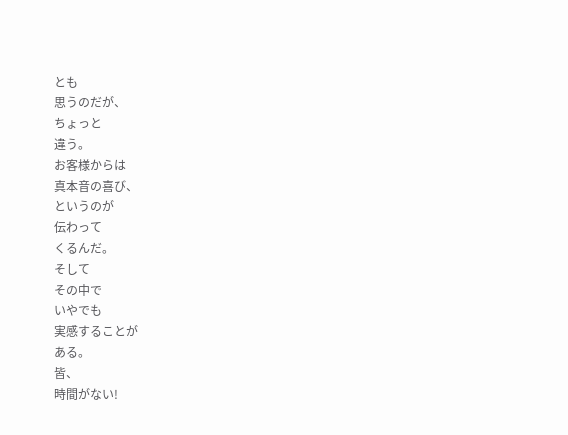とも
思うのだが、
ちょっと
違う。
お客様からは
真本音の喜び、
というのが
伝わって
くるんだ。
そして
その中で
いやでも
実感することが
ある。
皆、
時間がない!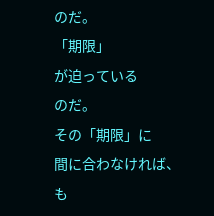のだ。
「期限」
が迫っている
のだ。
その「期限」に
間に合わなければ、
も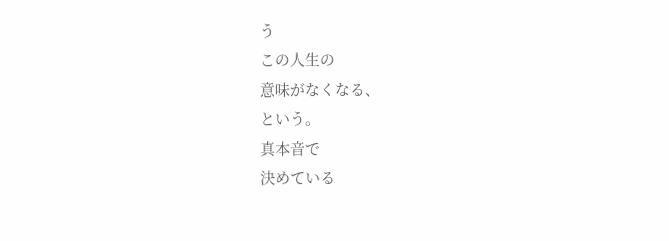う
この人生の
意味がなくなる、
という。
真本音で
決めている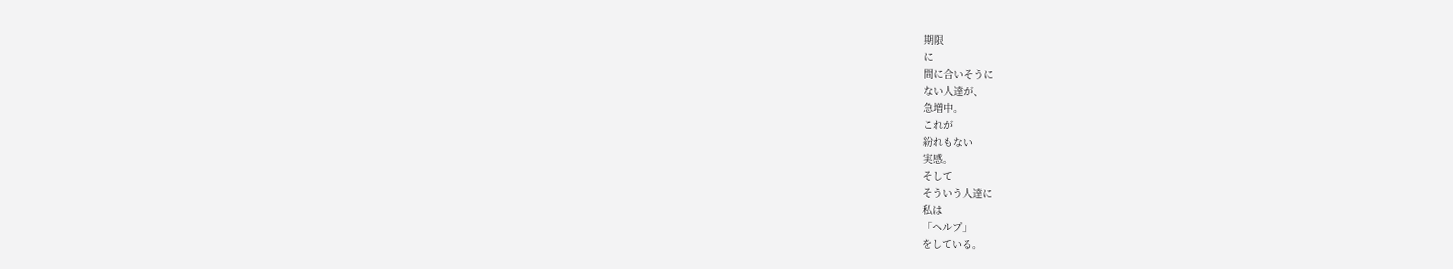期限
に
間に合いそうに
ない人達が、
急増中。
これが
紛れもない
実感。
そして
そういう人達に
私は
「ヘルプ」
をしている。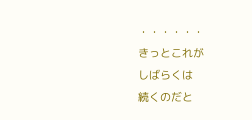・・・・・・
きっとこれが
しばらくは
続くのだと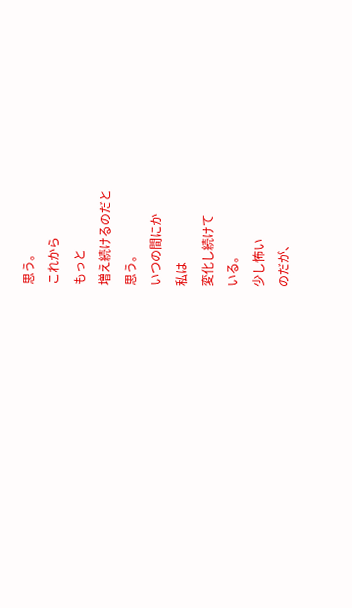思う。
これから
もっと
増え続けるのだと
思う。
いつの間にか
私は
変化し続けて
いる。
少し怖い
のだが、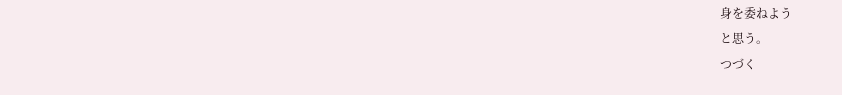身を委ねよう
と思う。
つづく